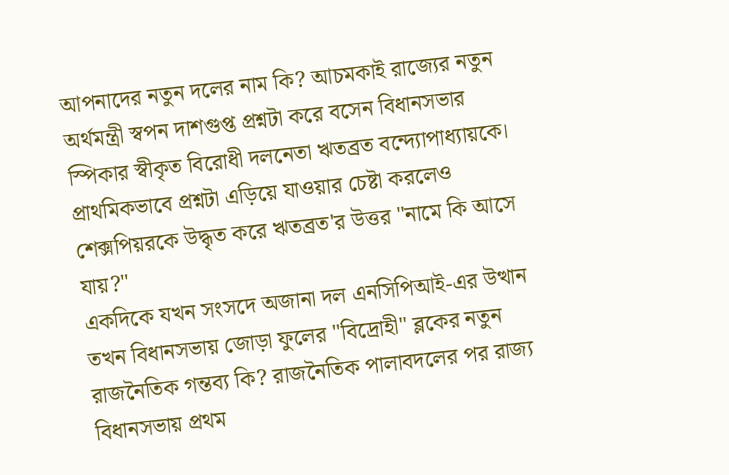আপনাদের নতুন দলের নাম কি? আচমকাই রাজ্যের নতুন অর্থমন্ত্রী স্বপন দাশগুপ্ত প্রশ্নটা করে বসেন বিধানসভার স্পিকার স্বীকৃত বিরোধী দলনেতা ঋতব্রত বন্দ্যোপাধ্যায়কে। প্রাথমিকভাবে প্রশ্নটা এড়িয়ে যাওয়ার চেষ্টা করলেও শেক্সপিয়রকে উদ্ধৃত করে ঋতব্রত'র উত্তর "নামে কি আসে যায়?"
একদিকে যখন সংসদে অজানা দল এনসিপিআই-এর উত্থান তখন বিধানসভায় জোড়া ফুলের "বিদ্রোহী" ব্লকের নতুন রাজনৈতিক গন্তব্য কি? রাজনৈতিক পালাবদলের পর রাজ্য বিধানসভায় প্রথম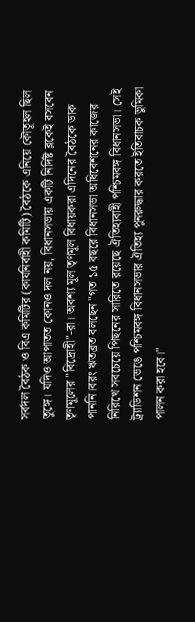সর্বদল বৈঠক ও বিএ কমিটির (কার্যনির্বাহী কমিটি) বৈঠকে এনিয়ে কৌতূহল ছিল তুঙ্গে। যদিও আপাতত কোনও দল নয়, বিধানসভায় একটি নির্দিষ্ট ব্লকেই বসবেন তৃণমূলের "বিদ্রোহী"-রা। অবশ্য মূল তৃণমূল বিধায়করা এদিনের বৈঠকে ডাক পাননি।বরং ঋতব্রত বলছেন "গত ১৫ বছরে বিধানসভা অধিবেশনের কাজের নিরিখে সবচেয়ে পিছনের সারিতে রয়েছে ঐতিহ্যবাহী পশ্চিমবঙ্গ বিধানসভা। সেই ট্র্যাডিশন ভেঙে পশ্চিমবঙ্গ বিধানসভার ঐতিহ্য পুনরুদ্ধার করতে ইতিবাচক ভুমিকা পালন করা হবে।"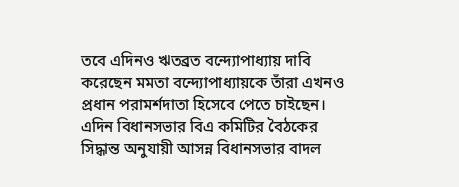তবে এদিনও ঋতব্রত বন্দ্যোপাধ্যায় দাবি করেছেন মমতা বন্দ্যোপাধ্যায়কে তাঁরা এখনও প্রধান পরামর্শদাতা হিসেবে পেতে চাইছেন।
এদিন বিধানসভার বিএ কমিটির বৈঠকের সিদ্ধান্ত অনুযায়ী আসন্ন বিধানসভার বাদল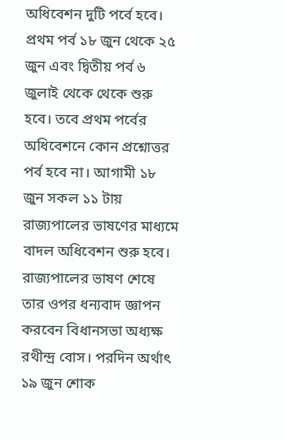অধিবেশন দুটি পর্বে হবে। প্রথম পর্ব ১৮ জুন থেকে ২৫ জুন এবং দ্বিতীয় পর্ব ৬ জুলাই থেকে থেকে শুরু হবে। তবে প্রথম পর্বের অধিবেশনে কোন প্রশ্নোত্তর পর্ব হবে না। আগামী ১৮ জুন সকল ১১ টায় রাজ্যপালের ভাষণের মাধ্যমে বাদল অধিবেশন শুরু হবে। রাজ্যপালের ভাষণ শেষে তার ওপর ধন্যবাদ জ্ঞাপন করবেন বিধানসভা অধ্যক্ষ রথীন্দ্র বোস। পরদিন অর্থাৎ ১৯ জুন শোক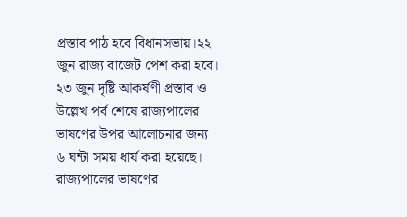প্রস্তাব পাঠ হবে বিধানসভায়।২২ জুন রাজ্য বাজেট পেশ করা হবে। ২৩ জুন দৃষ্টি আকর্ষণী প্রস্তাব ও উল্লেখ পর্ব শেষে রাজ্যপালের ভাষণের উপর আলোচনার জন্য ৬ ঘন্টা সময় ধার্য করা হয়েছে।
রাজ্যপালের ভাষণের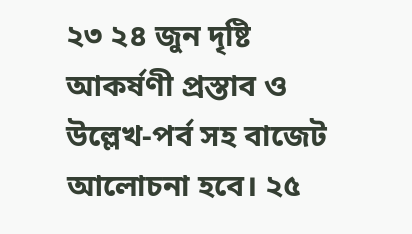২৩ ২৪ জুন দৃষ্টি আকর্ষণী প্রস্তাব ও উল্লেখ-পর্ব সহ বাজেট আলোচনা হবে। ২৫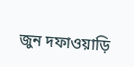জুন দফাওয়াড়ি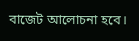বাজেট আলোচনা হবে।